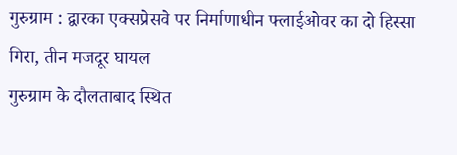गुरुग्राम : द्वारका एक्सप्रेसवे पर निर्माणाधीन फ्लाईओवर का दो हिस्सा गिरा, तीन मजदूर घायल
गुरुग्राम के दौलताबाद स्थित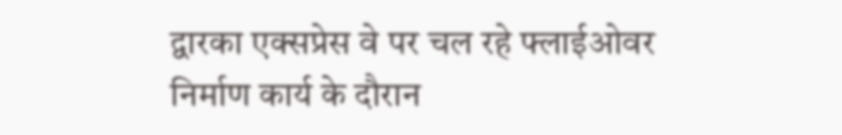द्वारका एक्सप्रेस वे पर चल रहे फ्लाईओवर निर्माण कार्य के दौरान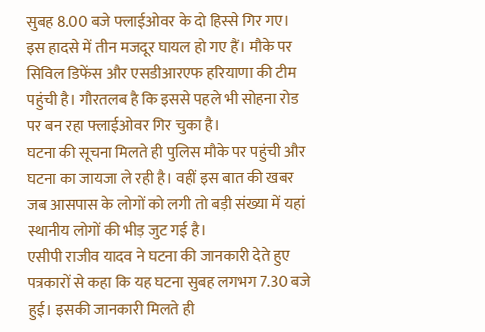सुबह 8.00 बजे फ्लाईओवर के दो हिस्से गिर गए। इस हादसे में तीन मजदूर घायल हो गए हैं। मौके पर सिविल डिफेंस और एसडीआरएफ हरियाणा की टीम पहुंची है। गौरतलब है कि इससे पहले भी सोहना रोड पर बन रहा फ्लाईओवर गिर चुका है।
घटना की सूचना मिलते ही पुलिस मौके पर पहुंची और घटना का जायजा ले रही है। वहीं इस बात की खबर जब आसपास के लोगों को लगी तो बड़ी संख्या में यहां स्थानीय लोगों की भीड़ जुट गई है।
एसीपी राजीव यादव ने घटना की जानकारी देते हुए पत्रकारों से कहा कि यह घटना सुबह लगभग 7.30 बजे हुई। इसकी जानकारी मिलते ही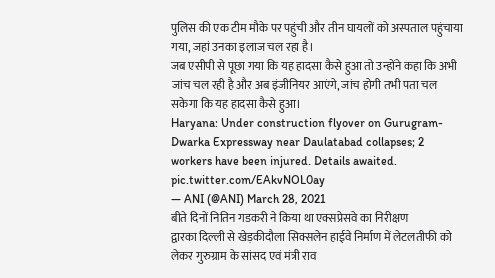पुलिस की एक टीम मौके पर पहुंची और तीन घायलों को अस्पताल पहुंचाया गया, जहां उनका इलाज चल रहा है।
जब एसीपी से पूछा गया कि यह हादसा कैसे हुआ तो उन्होंने कहा कि अभी जांच चल रही है और अब इंजीनियर आएंगे, जांच होगी तभी पता चल सकेगा कि यह हादसा कैसे हुआ।
Haryana: Under construction flyover on Gurugram-Dwarka Expressway near Daulatabad collapses; 2 workers have been injured. Details awaited. pic.twitter.com/EAkvNOL0ay
— ANI (@ANI) March 28, 2021
बीते दिनों नितिन गडकरी ने किया था एक्सप्रेसवे का निरीक्षण
द्वारका दिल्ली से खेड़कीदौला सिक्सलेन हाईवे निर्माण में लेटलतीफी को लेकर गुरुग्राम के सांसद एवं मंत्री राव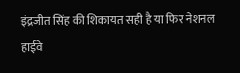इंद्रजीत सिंह की शिकायत सही है या फिर नेशनल हाईवे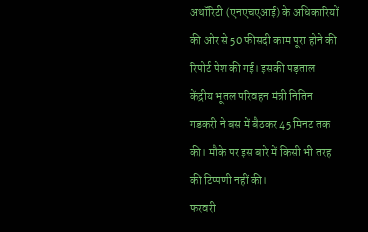अथॉरिटी (एनएचएआई) के अधिकारियों की ओर से 50 फीसदी काम पूरा होने की रिपोर्ट पेश की गई। इसकी पड़ताल केंद्रीय भूतल परिवहन मंत्री नितिन गडकरी ने बस में बैठकर 45 मिनट तक की। मौके पर इस बारे में किसी भी तरह की टिप्पणी नहीं की।
फरवरी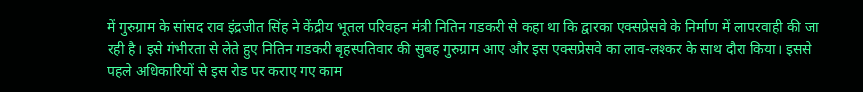में गुरुग्राम के सांसद राव इंद्रजीत सिंह ने केंद्रीय भूतल परिवहन मंत्री नितिन गडकरी से कहा था कि द्वारका एक्सप्रेसवे के निर्माण में लापरवाही की जा रही है। इसे गंभीरता से लेते हुए नितिन गडकरी बृहस्पतिवार की सुबह गुरुग्राम आए और इस एक्सप्रेसवे का लाव-लश्कर के साथ दौरा किया। इससे पहले अधिकारियों से इस रोड पर कराए गए काम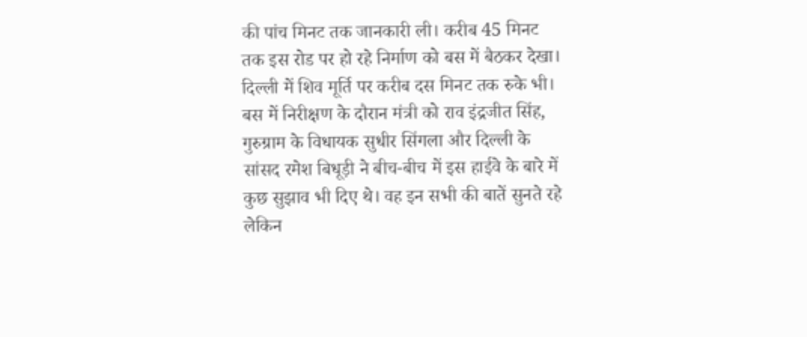की पांच मिनट तक जानकारी ली। करीब 45 मिनट तक इस रोड पर हो रहे निर्माण को बस में बैठकर देखा।
दिल्ली में शिव मूर्ति पर करीब दस मिनट तक रुके भी। बस में निरीक्षण के दौरान मंत्री को राव इंद्रजीत सिंह, गुरुग्राम के विधायक सुधीर सिंगला और दिल्ली के सांसद रमेश बिधूड़ी ने बीच-बीच में इस हाईवे के बारे में कुछ सुझाव भी दिए थे। वह इन सभी की बातें सुनते रहे लेकिन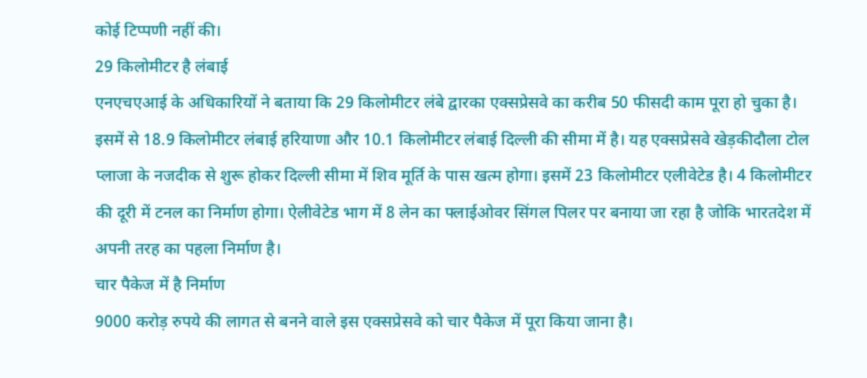कोई टिप्पणी नहीं की।
29 किलोमीटर है लंबाई
एनएचएआई के अधिकारियों ने बताया कि 29 किलोमीटर लंबे द्वारका एक्सप्रेसवे का करीब 50 फीसदी काम पूरा हो चुका है। इसमें से 18.9 किलोमीटर लंबाई हरियाणा और 10.1 किलोमीटर लंबाई दिल्ली की सीमा में है। यह एक्सप्रेसवे खेड़कीदौला टोल प्लाजा के नजदीक से शुरू होकर दिल्ली सीमा में शिव मूर्ति के पास खत्म होगा। इसमें 23 किलोमीटर एलीवेटेड है। 4 किलोमीटर की दूरी में टनल का निर्माण होगा। ऐलीवेटेड भाग में 8 लेन का फ्लाईओवर सिंगल पिलर पर बनाया जा रहा है जोकि भारतदेश में अपनी तरह का पहला निर्माण है।
चार पैकेज में है निर्माण
9000 करोड़ रुपये की लागत से बनने वाले इस एक्सप्रेसवे को चार पैकेज में पूरा किया जाना है।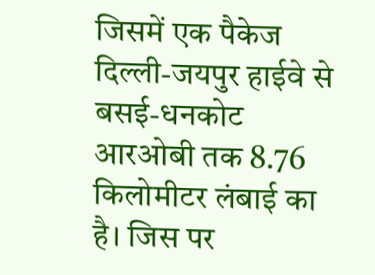जिसमें एक पैकेज दिल्ली-जयपुर हाईवे से बसई-धनकोट आरओबी तक 8.76 किलोमीटर लंबाई का है। जिस पर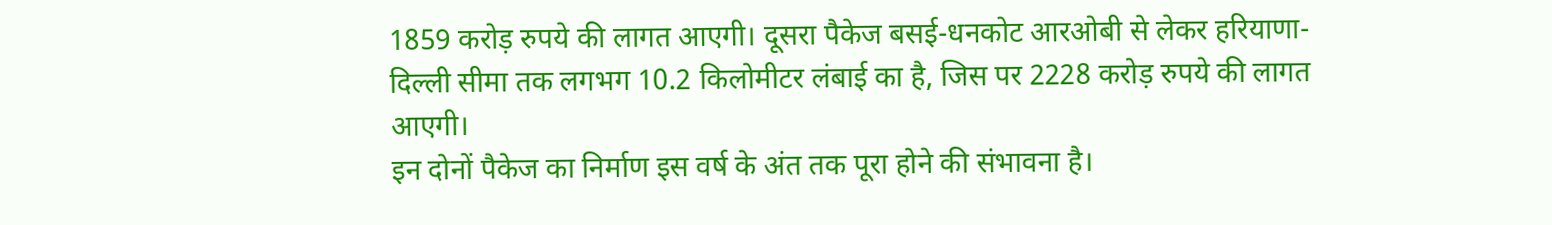1859 करोड़ रुपये की लागत आएगी। दूसरा पैकेज बसई-धनकोट आरओबी से लेकर हरियाणा-दिल्ली सीमा तक लगभग 10.2 किलोमीटर लंबाई का है, जिस पर 2228 करोड़ रुपये की लागत आएगी।
इन दोनों पैकेज का निर्माण इस वर्ष के अंत तक पूरा होने की संभावना है।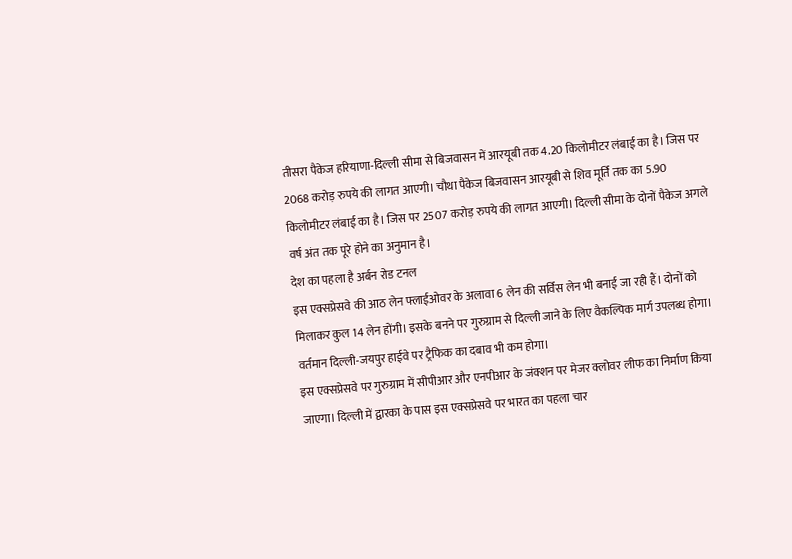तीसरा पैकेज हरियाणा-दिल्ली सीमा से बिजवासन में आरयूबी तक 4.20 किलोमीटर लंबाई का है। जिस पर 2068 करोड़ रुपये की लागत आएगी। चौथा पैकेज बिजवासन आरयूबी से शिव मूर्ति तक का 5.90 किलोमीटर लंबाई का है। जिस पर 2507 करोड़ रुपये की लागत आएगी। दिल्ली सीमा के दोनों पैकेज अगले वर्ष अंत तक पूरे होने का अनुमान है।
देश का पहला है अर्बन रोड टनल
इस एक्सप्रेसवे की आठ लेन फ्लाईओवर के अलावा 6 लेन की सर्विस लेन भी बनाई जा रही हैं। दोनों को मिलाकर कुल 14 लेन होंगी। इसके बनने पर गुरुग्राम से दिल्ली जाने के लिए वैकल्पिक मार्ग उपलब्ध होगा। वर्तमान दिल्ली-जयपुर हाईवे पर ट्रैफिक का दबाव भी कम होगा।
इस एक्सप्रेसवे पर गुरुग्राम में सीपीआर और एनपीआर के जंक्शन पर मेजर क्लोवर लीफ का निर्माण किया जाएगा। दिल्ली में द्वारका के पास इस एक्सप्रेसवे पर भारत का पहला चार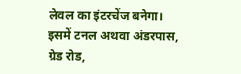लेवल का इंटरचेंज बनेगा। इसमें टनल अथवा अंडरपास, ग्रेड रोड,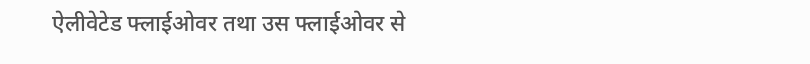ऐलीवेटेड फ्लाईओवर तथा उस फ्लाईओवर से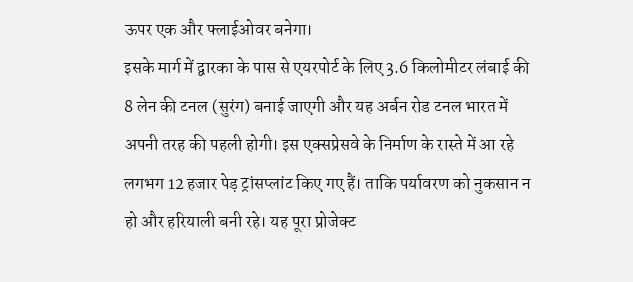ऊपर एक और फ्लाईओवर बनेगा।
इसके मार्ग में द्वारका के पास से एयरपोर्ट के लिए 3.6 किलोमीटर लंबाई की 8 लेन की टनल (सुरंग) बनाई जाएगी और यह अर्बन रोड टनल भारत में अपनी तरह की पहली होगी। इस एक्सप्रेसवे के निर्माण के रास्ते में आ रहे लगभग 12 हजार पेड़ ट्रांसप्लांट किए गए हैं। ताकि पर्यावरण को नुकसान न हो और हरियाली बनी रहे। यह पूरा प्रोजेक्ट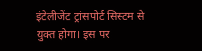इंटेलीजेंट ट्रांसपोर्ट सिस्टम से युक्त होगा। इस पर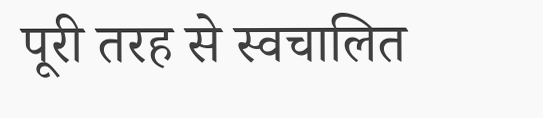पूरी तरह से स्वचालित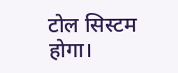टोल सिस्टम होगा।